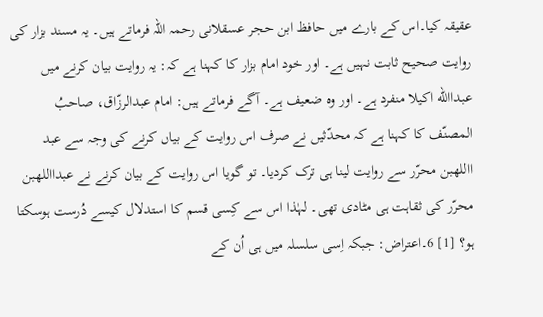عقیقہ کیا۔اس کے بارے میں حافظ ابن حجر عسقلانی رحمہ اللہ فرماتے ہیں۔ یہ مسند بزار کی روایت صحیح ثابت نہیں ہے۔ اور خود امام بزار کا کہنا ہے کہ: یہ روایت بیان کرنے میں عبداالله اکیلا منفرد ہے۔ اور وہ ضعیف ہے۔ آگے فرماتے ہیں: امام عبدالرزّاق، صاحبُ المصنّف کا کہنا ہے کہ محدّثیں نے صرف اس روایت کے بیاں کرنے کی وجہ سے عبد االلهبن محرّر سے روایت لینا ہی ترک کردیا۔ تو گویا اس روایت کے بیان کرنے نے عبدااللهبن محرّر کی ثقاہت ہی مٹادی تھی۔ لہٰذا اس سے کِسی قسم کا استدلال کیسے دُرست ہوسکتا ہو؟ [1] 6۔اعتراض: جبکہ اِسی سلسلہ میں ہی اُن کے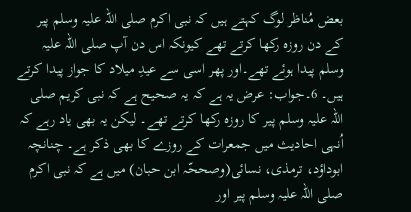بعض مُناظر لوگ کہتے ہیں کہ نبی اکرم صلی اللہ علیہ وسلم پیر کے دن روزہ رکھا کرتے تھے کیونکہ اس دن آپ صلی اللہ علیہ وسلم پیدا ہوئے تھے۔اور پھر اسی سے عیدِ میلاد کا جواز پیدا کرتے ہیں۔ 6۔جواب: عرض یہ ہے کہ یہ صحیح ہے کہ نبی کریم صلی اللہ علیہ وسلم پیر کا روزہ رکھا کرتے تھے۔ لیکن یہ بھی یاد رہے کہ اُنہی احادیث میں جمعرات کے روزے کا بھی ذکر ہے۔ چنانچہ ابوداؤد، ترمذی، نسائی(وصححّہ ابن حبان) میں ہے کہ نبی اکرم صلی اللہ علیہ وسلم پیر اور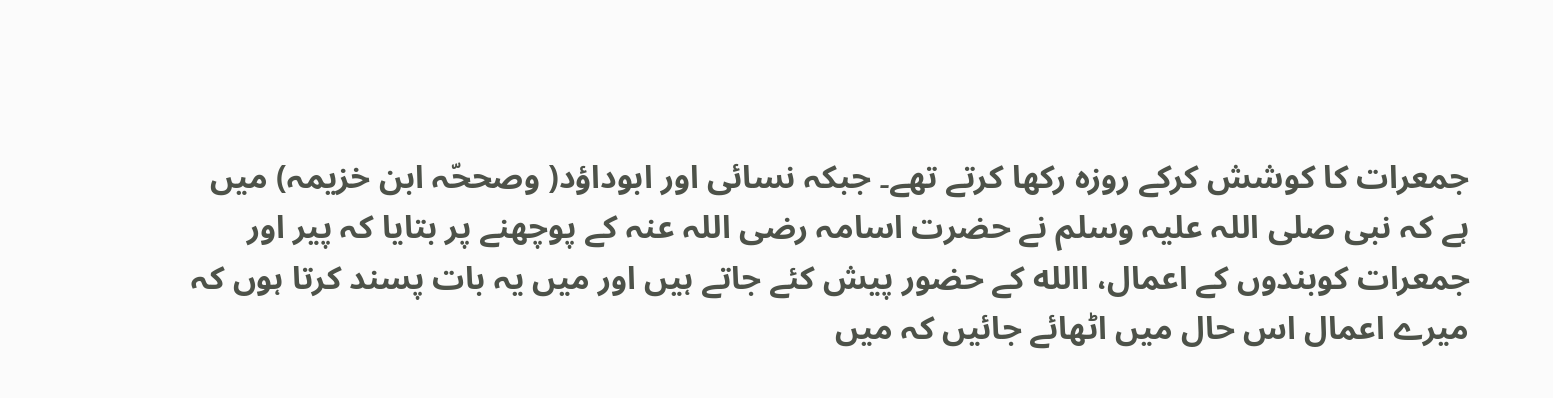جمعرات کا کوشش کرکے روزہ رکھا کرتے تھے۔ جبکہ نسائی اور ابوداؤد( وصححّہ ابن خزیمہ) میں ہے کہ نبی صلی اللہ علیہ وسلم نے حضرت اسامہ رضی اللہ عنہ کے پوچھنے پر بتایا کہ پیر اور جمعرات کوبندوں کے اعمال، االله کے حضور پیش کئے جاتے ہیں اور میں یہ بات پسند کرتا ہوں کہ میرے اعمال اس حال میں اٹھائے جائیں کہ میں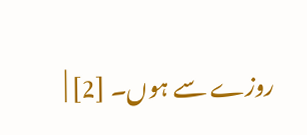روزے سے ہوں۔ [2] |